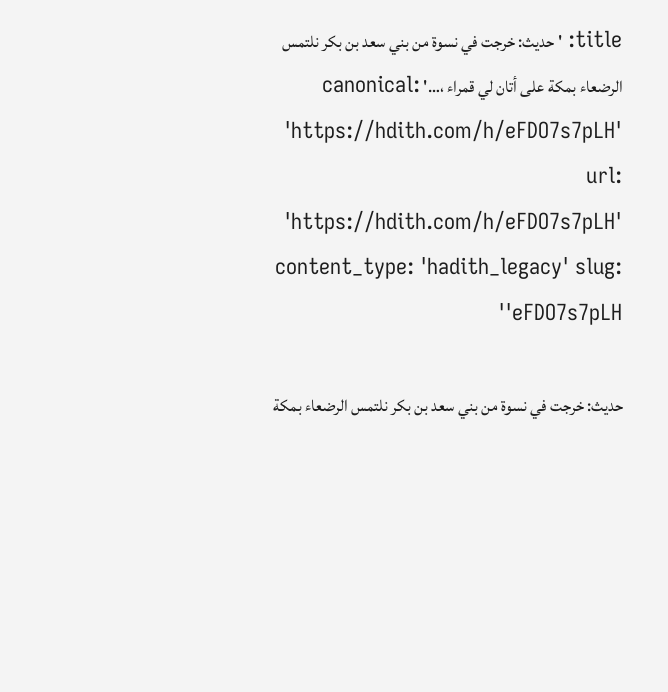title: 'حديث: خرجت في نسوة من بني سعد بن بكر نلتمس الرضعاء بمكة على أتان لي قمراء ،…' canonical: 'https://hdith.com/h/eFDO7s7pLH' url: 'https://hdith.com/h/eFDO7s7pLH' content_type: 'hadith_legacy' slug: 'eFDO7s7pLH'

حديث: خرجت في نسوة من بني سعد بن بكر نلتمس الرضعاء بمكة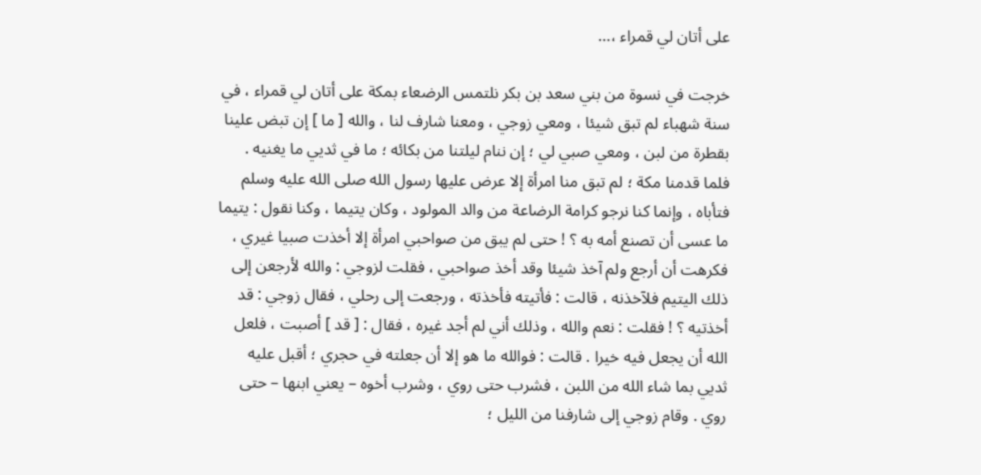على أتان لي قمراء ،…

خرجت في نسوة من بني سعد بن بكر نلتمس الرضعاء بمكة على أتان لي قمراء ، في سنة شهباء لم تبق شيئا ، ومعي زوجي ، ومعنا شارف لنا ، والله [ ما ] إن تبض علينا بقطرة من لبن ، ومعي صبي لي ؛ إن ننام ليلتنا من بكائه ؛ ما في ثديي ما يغنيه . فلما قدمنا مكة ؛ لم تبق منا امرأة إلا عرض عليها رسول الله صلى الله عليه وسلم فتأباه ، وإنما كنا نرجو كرامة الرضاعة من والد المولود ، وكان يتيما ، وكنا نقول : يتيما ما عسى أن تصنع أمه به ؟ ! حتى لم يبق من صواحبي امرأة إلا أخذت صبيا غيري ، فكرهت أن أرجع ولم آخذ شيئا وقد أخذ صواحبي ، فقلت لزوجي : والله لأرجعن إلى ذلك اليتيم فلآخذنه ، قالت : فأتيته فأخذته ، ورجعت إلى رحلي ، فقال زوجي : قد أخذتيه ؟ ! فقلت : نعم والله ، وذلك أني لم أجد غيره ، فقال : [ قد ] أصبت ، فلعل الله أن يجعل فيه خيرا . قالت : فوالله ما هو إلا أن جعلته في حجري ؛ أقبل عليه ثديي بما شاء الله من اللبن ، فشرب حتى روي ، وشرب أخوه – يعني ابنها – حتى روي . وقام زوجي إلى شارفنا من الليل ؛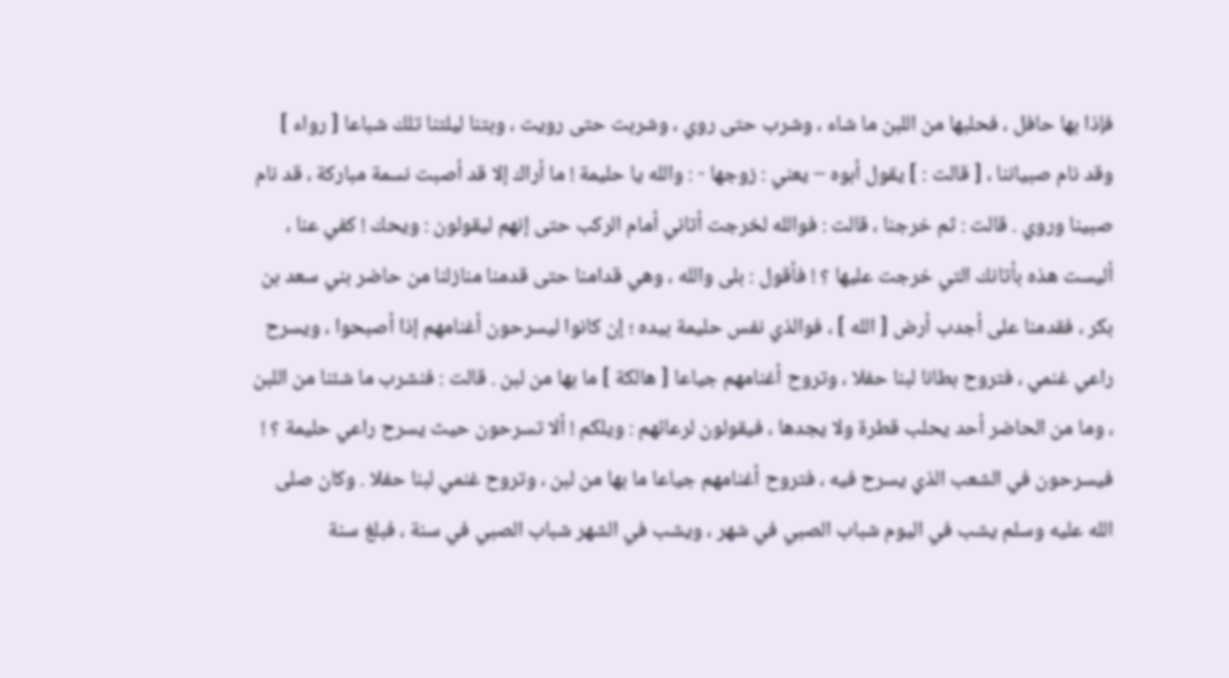فإذا بها حافل ، فحلبها من اللبن ما شاء ، وشرب حتى روي ، وشربت حتى رويت ، وبتنا ليلتنا تلك شباعا [ رواء ] وقد نام صبياننا ، [ قالت : ] يقول أبوه – يعني : زوجها - : والله يا حليمة ! ما أراك إلا قد أصبت نسمة مباركة ، قد نام صبينا وروي . قالت : ثم خرجنا ، قالت : فوالله لخرجت أتاني أمام الركب حتى إنهم ليقولون : ويحك ! كفي عنا ، أليست هذه بأتانك التي خرجت عليها ؟ ! فأقول : بلى والله ، وهي قدامنا حتى قدمنا منازلنا من حاضر بني سعد بن بكر ، فقدمنا على أجدب أرض [ الله ] ، فوالذي نفس حليمة بيده ؛ إن كانوا ليسرحون أغنامهم إذا أصبحوا ، ويسرح راعي غنمي ، فتروح بطانا لبنا حفلا ، وتروح أغنامهم جياعا [ هالكة ] ما بها من لبن . قالت : فنشرب ما شئنا من اللبن ، وما من الحاضر أحد يحلب قطرة ولا يجدها ، فيقولون لرعائهم : ويلكم ! ألا تسرحون حيث يسرح راعي حليمة ؟ ! فيسرحون في الشعب الذي يسرح فيه ، فتروح أغنامهم جياعا ما بها من لبن ، وتروح غنمي لبنا حفلا . وكان صلى الله عليه وسلم يشب في اليوم شباب الصبي في شهر ، ويشب في الشهر شباب الصبي في سنة ، فبلغ سنة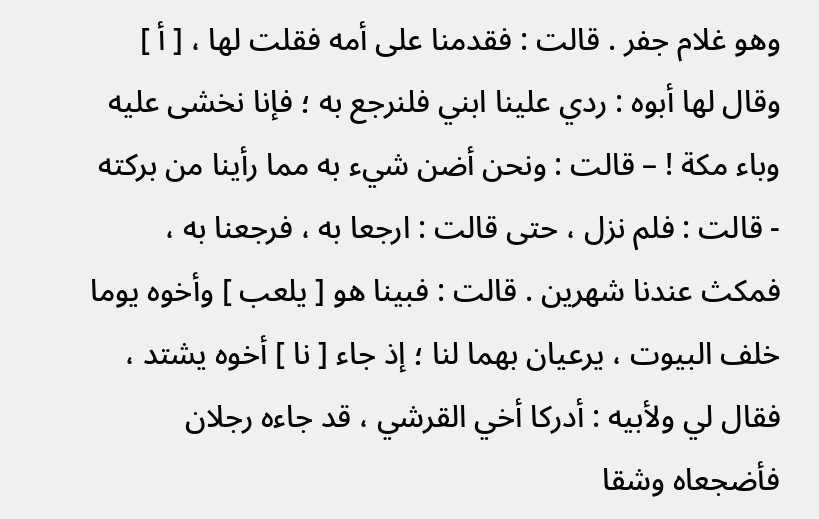وهو غلام جفر . قالت : فقدمنا على أمه فقلت لها ، [ أ ] وقال لها أبوه : ردي علينا ابني فلنرجع به ؛ فإنا نخشى عليه وباء مكة ! – قالت : ونحن أضن شيء به مما رأينا من بركته - قالت : فلم نزل ، حتى قالت : ارجعا به ، فرجعنا به ، فمكث عندنا شهرين . قالت : فبينا هو [ يلعب ] وأخوه يوما خلف البيوت ، يرعيان بهما لنا ؛ إذ جاء [ نا ] أخوه يشتد ، فقال لي ولأبيه : أدركا أخي القرشي ، قد جاءه رجلان فأضجعاه وشقا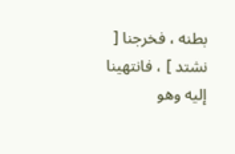بطنه ، فخرجنا [ نشتد ] ، فانتهينا إليه وهو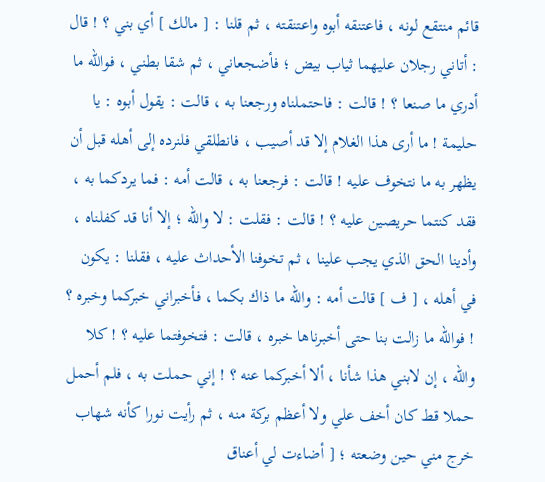قائم منتقع لونه ، فاعتنقه أبوه واعتنقته ، ثم قلنا : [ مالك ] أي بني ؟ ! قال : أتاني رجلان عليهما ثياب بيض ؛ فأضجعاني ، ثم شقا بطني ، فوالله ما أدري ما صنعا ؟ ! قالت : فاحتملناه ورجعنا به ، قالت : يقول أبوه : يا حليمة ! ما أرى هذا الغلام إلا قد أصيب ، فانطلقي فلنرده إلى أهله قبل أن يظهر به ما نتخوف عليه ! قالت : فرجعنا به ، قالت أمه : فما يردكما به ، فقد كنتما حريصين عليه ؟ ! قالت : فقلت : لا والله ؛ إلا أنا قد كفلناه ، وأدينا الحق الذي يجب علينا ، ثم تخوفنا الأحداث عليه ، فقلنا : يكون في أهله ، [ ف ] قالت أمه : والله ما ذاك بكما ، فأخبراني خبركما وخبره ؟ ! فوالله ما زالت بنا حتى أخبرناها خبره ، قالت : فتخوفتما عليه ؟ ! كلا والله ، إن لابني هذا شأنا ، ألا أخبركما عنه ؟ ! إني حملت به ، فلم أحمل حملا قط كان أخف علي ولا أعظم بركة منه ، ثم رأيت نورا كأنه شهاب خرج مني حين وضعته ؛ [ أضاءت لي أعناق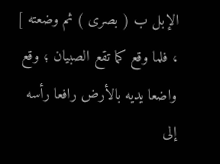الإبل ب ( بصرى ) ثم وضعته ] ، فلما وقع كما تقع الصبيان ؛ وقع واضعا يديه بالأرض رافعا رأسه إلى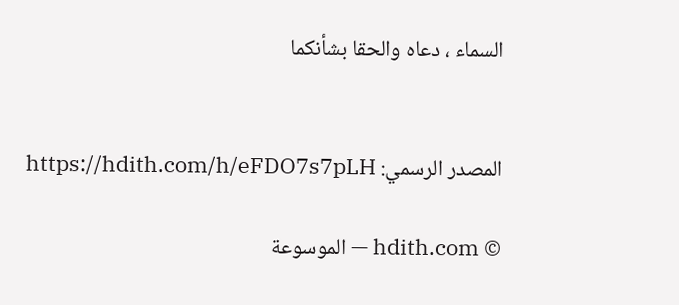السماء ، دعاه والحقا بشأنكما


المصدر الرسمي: https://hdith.com/h/eFDO7s7pLH

© hdith.com — الموسوعة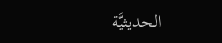الحديثيَّة